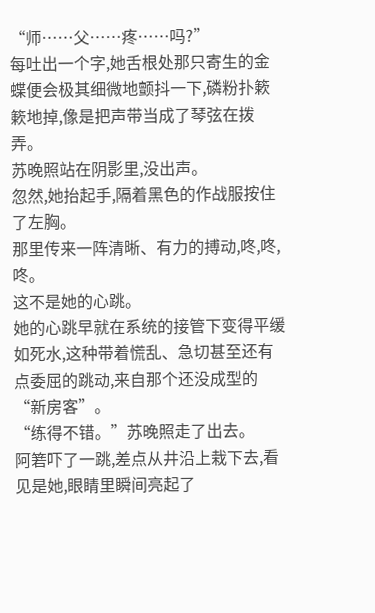“师……父……疼……吗?”
每吐出一个字,她舌根处那只寄生的金蝶便会极其细微地颤抖一下,磷粉扑簌簌地掉,像是把声带当成了琴弦在拨弄。
苏晚照站在阴影里,没出声。
忽然,她抬起手,隔着黑色的作战服按住了左胸。
那里传来一阵清晰、有力的搏动,咚,咚,咚。
这不是她的心跳。
她的心跳早就在系统的接管下变得平缓如死水,这种带着慌乱、急切甚至还有点委屈的跳动,来自那个还没成型的“新房客”。
“练得不错。”苏晚照走了出去。
阿箬吓了一跳,差点从井沿上栽下去,看见是她,眼睛里瞬间亮起了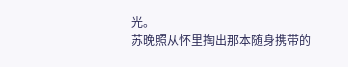光。
苏晚照从怀里掏出那本随身携带的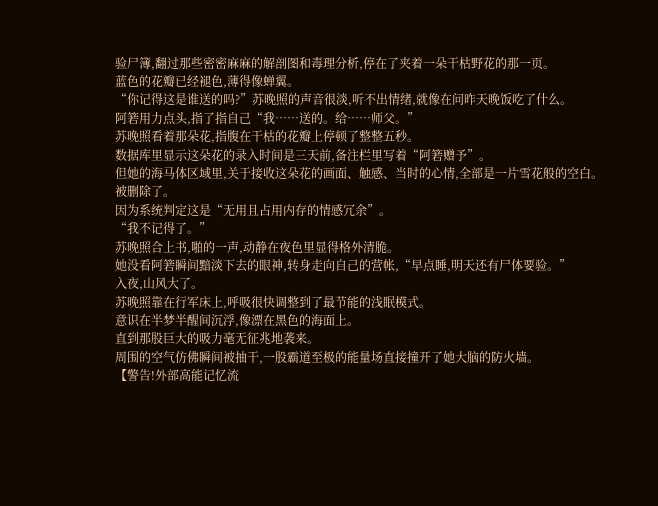验尸簿,翻过那些密密麻麻的解剖图和毒理分析,停在了夹着一朵干枯野花的那一页。
蓝色的花瓣已经褪色,薄得像蝉翼。
“你记得这是谁送的吗?”苏晚照的声音很淡,听不出情绪,就像在问昨天晚饭吃了什么。
阿箬用力点头,指了指自己“我……送的。给……师父。”
苏晚照看着那朵花,指腹在干枯的花瓣上停顿了整整五秒。
数据库里显示这朵花的录入时间是三天前,备注栏里写着“阿箬赠予”。
但她的海马体区域里,关于接收这朵花的画面、触感、当时的心情,全部是一片雪花般的空白。
被删除了。
因为系统判定这是“无用且占用内存的情感冗余”。
“我不记得了。”
苏晚照合上书,啪的一声,动静在夜色里显得格外清脆。
她没看阿箬瞬间黯淡下去的眼神,转身走向自己的营帐,“早点睡,明天还有尸体要验。”
入夜,山风大了。
苏晚照靠在行军床上,呼吸很快调整到了最节能的浅眠模式。
意识在半梦半醒间沉浮,像漂在黑色的海面上。
直到那股巨大的吸力毫无征兆地袭来。
周围的空气仿佛瞬间被抽干,一股霸道至极的能量场直接撞开了她大脑的防火墙。
【警告!外部高能记忆流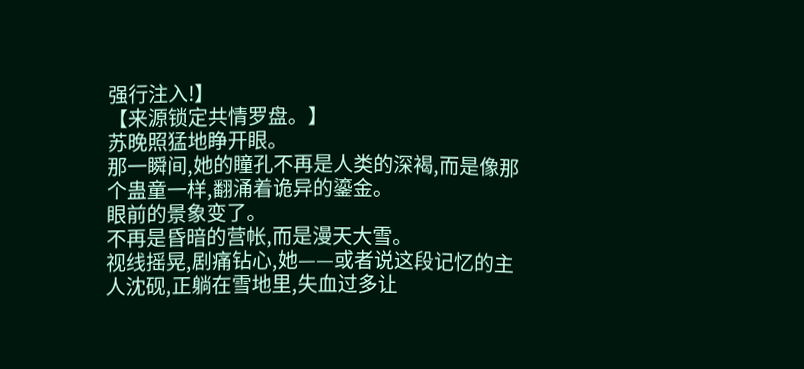强行注入!】
【来源锁定共情罗盘。】
苏晚照猛地睁开眼。
那一瞬间,她的瞳孔不再是人类的深褐,而是像那个蛊童一样,翻涌着诡异的鎏金。
眼前的景象变了。
不再是昏暗的营帐,而是漫天大雪。
视线摇晃,剧痛钻心,她——或者说这段记忆的主人沈砚,正躺在雪地里,失血过多让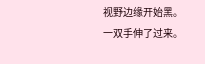视野边缘开始黑。
一双手伸了过来。